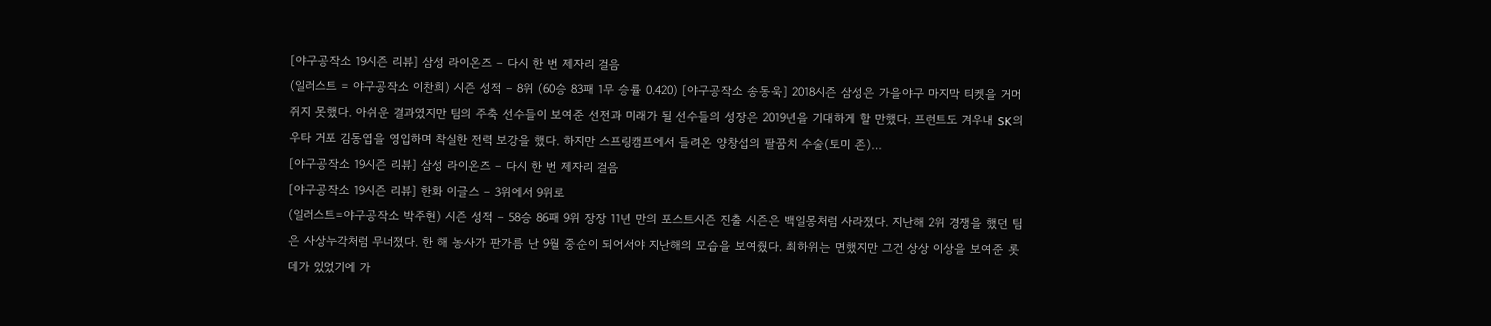[야구공작소 19시즌 리뷰] 삼성 라이온즈 – 다시 한 번 제자리 걸음
(일러스트 = 야구공작소 이찬희) 시즌 성적 – 8위 (60승 83패 1무 승률 0.420) [야구공작소 송동욱] 2018시즌 삼성은 가을야구 마지막 티켓을 거머쥐지 못했다. 아쉬운 결과였지만 팀의 주축 선수들이 보여준 선전과 미래가 될 선수들의 성장은 2019년을 기대하게 할 만했다. 프런트도 겨우내 SK의 우타 거포 김동엽을 영입하며 착실한 전력 보강을 했다. 하지만 스프링캠프에서 들려온 양창섭의 팔꿈치 수술(토미 존)…
[야구공작소 19시즌 리뷰] 삼성 라이온즈 – 다시 한 번 제자리 걸음
[야구공작소 19시즌 리뷰] 한화 이글스 – 3위에서 9위로
(일러스트=야구공작소 박주현) 시즌 성적 – 58승 86패 9위 장장 11년 만의 포스트시즌 진출 시즌은 백일몽처럼 사라졌다. 지난해 2위 경쟁을 했던 팀은 사상누각처럼 무너졌다. 한 해 농사가 판가름 난 9월 중순이 되어서야 지난해의 모습을 보여줬다. 최하위는 면했지만 그건 상상 이상을 보여준 롯데가 있었기에 가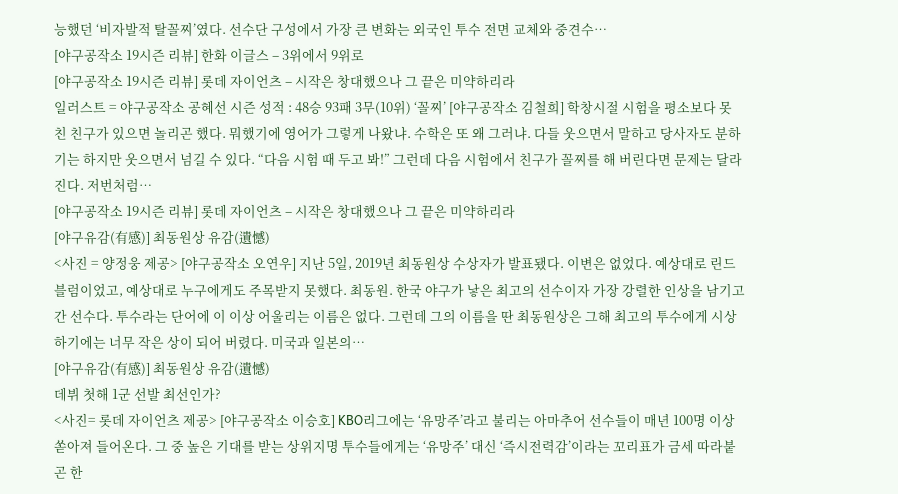능했던 ‘비자발적 탈꼴찌’였다. 선수단 구성에서 가장 큰 변화는 외국인 투수 전면 교체와 중견수…
[야구공작소 19시즌 리뷰] 한화 이글스 – 3위에서 9위로
[야구공작소 19시즌 리뷰] 롯데 자이언츠 – 시작은 창대했으나 그 끝은 미약하리라
일러스트 = 야구공작소 공혜선 시즌 성적 : 48승 93패 3무(10위) ‘꼴찌’ [야구공작소 김철희] 학창시절 시험을 평소보다 못 친 친구가 있으면 놀리곤 했다. 뭐했기에 영어가 그렇게 나왔냐. 수학은 또 왜 그러냐. 다들 웃으면서 말하고 당사자도 분하기는 하지만 웃으면서 넘길 수 있다. “다음 시험 때 두고 봐!” 그런데 다음 시험에서 친구가 꼴찌를 해 버린다면 문제는 달라진다. 저번처럼…
[야구공작소 19시즌 리뷰] 롯데 자이언츠 – 시작은 창대했으나 그 끝은 미약하리라
[야구유감(有感)] 최동원상 유감(遺憾)
<사진 = 양정웅 제공> [야구공작소 오연우] 지난 5일, 2019년 최동원상 수상자가 발표됐다. 이변은 없었다. 예상대로 린드블럼이었고, 예상대로 누구에게도 주목받지 못했다. 최동원. 한국 야구가 낳은 최고의 선수이자 가장 강렬한 인상을 남기고 간 선수다. 투수라는 단어에 이 이상 어울리는 이름은 없다. 그런데 그의 이름을 딴 최동원상은 그해 최고의 투수에게 시상하기에는 너무 작은 상이 되어 버렸다. 미국과 일본의…
[야구유감(有感)] 최동원상 유감(遺憾)
데뷔 첫해 1군 선발 최선인가?
<사진= 롯데 자이언츠 제공> [야구공작소 이승호] KBO리그에는 ‘유망주’라고 불리는 아마추어 선수들이 매년 100명 이상 쏟아져 들어온다. 그 중 높은 기대를 받는 상위지명 투수들에게는 ‘유망주’ 대신 ‘즉시전력감’이라는 꼬리표가 금세 따라붙곤 한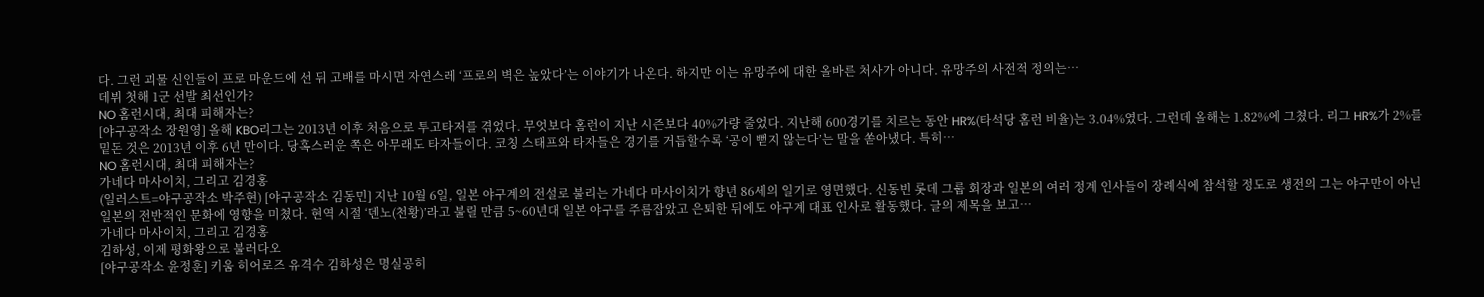다. 그런 괴물 신인들이 프로 마운드에 선 뒤 고배를 마시면 자연스레 ‘프로의 벽은 높았다’는 이야기가 나온다. 하지만 이는 유망주에 대한 올바른 처사가 아니다. 유망주의 사전적 정의는…
데뷔 첫해 1군 선발 최선인가?
NO 홈런시대, 최대 피해자는?
[야구공작소 장원영] 올해 KBO리그는 2013년 이후 처음으로 투고타저를 겪었다. 무엇보다 홈런이 지난 시즌보다 40%가량 줄었다. 지난해 600경기를 치르는 동안 HR%(타석당 홈런 비율)는 3.04%였다. 그런데 올해는 1.82%에 그쳤다. 리그 HR%가 2%를 밑돈 것은 2013년 이후 6년 만이다. 당혹스러운 쪽은 아무래도 타자들이다. 코칭 스태프와 타자들은 경기를 거듭할수록 ‘공이 뻗지 않는다’는 말을 쏟아냈다. 특히…
NO 홈런시대, 최대 피해자는?
가네다 마사이치, 그리고 김경홍
(일러스트=야구공작소 박주현) [야구공작소 김동민] 지난 10월 6일, 일본 야구계의 전설로 불리는 가네다 마사이치가 향년 86세의 일기로 영면했다. 신동빈 롯데 그룹 회장과 일본의 여러 정계 인사들이 장례식에 참석할 정도로 생전의 그는 야구만이 아닌 일본의 전반적인 문화에 영향을 미쳤다. 현역 시절 ‘덴노(천황)’라고 불릴 만큼 5~60년대 일본 야구를 주름잡았고 은퇴한 뒤에도 야구계 대표 인사로 활동했다. 글의 제목을 보고…
가네다 마사이치, 그리고 김경홍
김하성, 이제 평화왕으로 불러다오
[야구공작소 윤정훈] 키움 히어로즈 유격수 김하성은 명실공히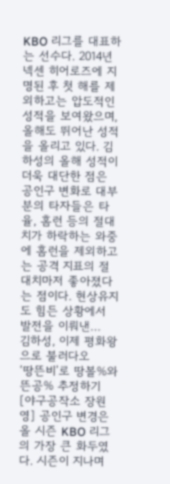KBO 리그를 대표하는 선수다. 2014년 넥센 히어로즈에 지명된 후 첫 해를 제외하고는 압도적인 성적을 보여왔으며, 올해도 뛰어난 성적을 올리고 있다. 김하성의 올해 성적이 더욱 대단한 점은 공인구 변화로 대부분의 타자들은 타율, 홈런 등의 절대치가 하락하는 와중에 홈런을 제외하고는 공격 지표의 절대치마저 좋아졌다는 점이다. 현상유지도 힘든 상황에서 발전을 이뤄낸…
김하성, 이제 평화왕으로 불러다오
‘땅뜬비’로 땅볼%와 뜬공% 추정하기
[야구공작소 장원영] 공인구 변경은 올 시즌 KBO 리그의 가장 큰 화두였다. 시즌이 지나며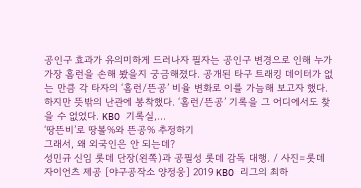공인구 효과가 유의미하게 드러나자 필자는 공인구 변경으로 인해 누가 가장 홈런을 손해 봤을지 궁금해졌다. 공개된 타구 트래킹 데이터가 없는 만큼 각 타자의 ‘홈런/뜬공’ 비율 변화로 이를 가늠해 보고자 했다. 하지만 뜻밖의 난관에 봉착했다. ‘홈런/뜬공’ 기록을 그 어디에서도 찾을 수 없었다. KBO 기록실,…
‘땅뜬비’로 땅볼%와 뜬공% 추정하기
그래서, 왜 외국인은 안 되는데?
성민규 신임 롯데 단장(왼쪽)과 공필성 롯데 감독 대행. / 사진=롯데 자이언츠 제공 [야구공작소 양정웅] 2019 KBO 리그의 최하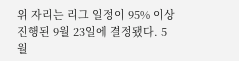위 자리는 리그 일정이 95% 이상 진행된 9월 23일에 결정됐다. 5월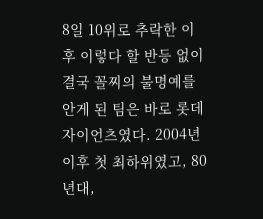8일 10위로 추락한 이후 이렇다 할 반등 없이 결국 꼴찌의 불명예를 안게 된 팀은 바로 롯데 자이언츠였다. 2004년 이후 첫 최하위였고, 80년대,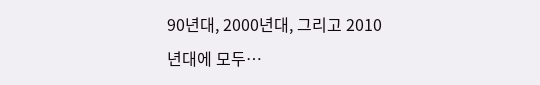90년대, 2000년대, 그리고 2010년대에 모두…